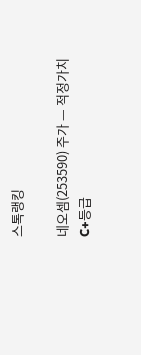스톡랭킹

네오셈(253590) 주가 — 적정가치 C+등급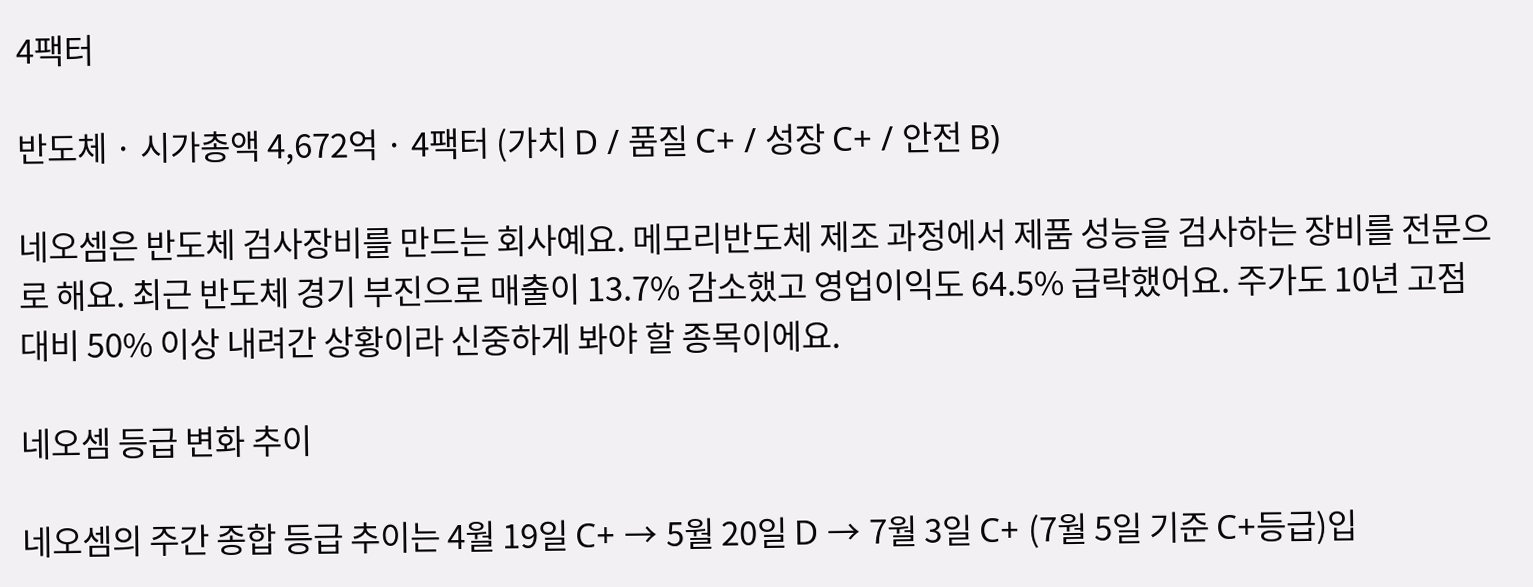4팩터

반도체 · 시가총액 4,672억 · 4팩터 (가치 D / 품질 C+ / 성장 C+ / 안전 B)

네오셈은 반도체 검사장비를 만드는 회사예요. 메모리반도체 제조 과정에서 제품 성능을 검사하는 장비를 전문으로 해요. 최근 반도체 경기 부진으로 매출이 13.7% 감소했고 영업이익도 64.5% 급락했어요. 주가도 10년 고점 대비 50% 이상 내려간 상황이라 신중하게 봐야 할 종목이에요.

네오셈 등급 변화 추이

네오셈의 주간 종합 등급 추이는 4월 19일 C+ → 5월 20일 D → 7월 3일 C+ (7월 5일 기준 C+등급)입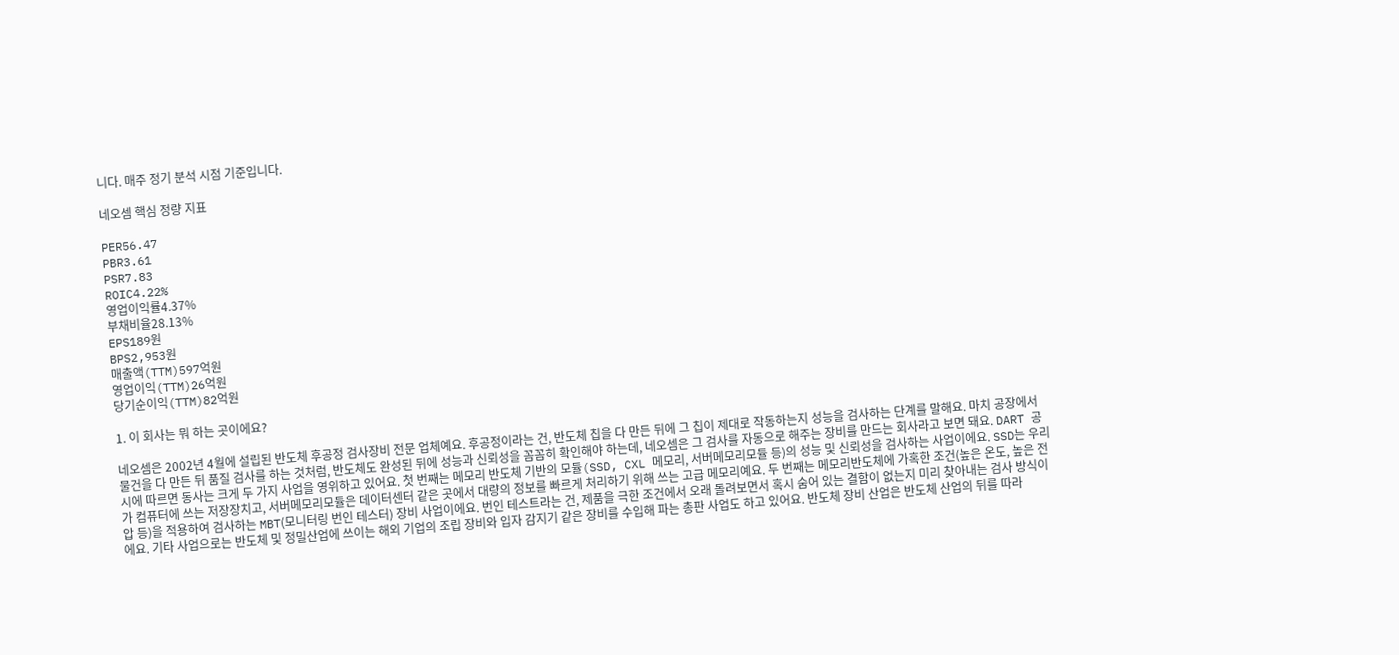니다. 매주 정기 분석 시점 기준입니다.

네오셈 핵심 정량 지표

PER56.47
PBR3.61
PSR7.83
ROIC4.22%
영업이익률4.37%
부채비율28.13%
EPS189원
BPS2,953원
매출액(TTM)597억원
영업이익(TTM)26억원
당기순이익(TTM)82억원

1. 이 회사는 뭐 하는 곳이에요?

네오셈은 2002년 4월에 설립된 반도체 후공정 검사장비 전문 업체예요. 후공정이라는 건, 반도체 칩을 다 만든 뒤에 그 칩이 제대로 작동하는지 성능을 검사하는 단계를 말해요. 마치 공장에서 물건을 다 만든 뒤 품질 검사를 하는 것처럼, 반도체도 완성된 뒤에 성능과 신뢰성을 꼼꼼히 확인해야 하는데, 네오셈은 그 검사를 자동으로 해주는 장비를 만드는 회사라고 보면 돼요. DART 공시에 따르면 동사는 크게 두 가지 사업을 영위하고 있어요. 첫 번째는 메모리 반도체 기반의 모듈(SSD, CXL 메모리, 서버메모리모듈 등)의 성능 및 신뢰성을 검사하는 사업이에요. SSD는 우리가 컴퓨터에 쓰는 저장장치고, 서버메모리모듈은 데이터센터 같은 곳에서 대량의 정보를 빠르게 처리하기 위해 쓰는 고급 메모리예요. 두 번째는 메모리반도체에 가혹한 조건(높은 온도, 높은 전압 등)을 적용하여 검사하는 MBT(모니터링 번인 테스터) 장비 사업이에요. 번인 테스트라는 건, 제품을 극한 조건에서 오래 돌려보면서 혹시 숨어 있는 결함이 없는지 미리 찾아내는 검사 방식이에요. 기타 사업으로는 반도체 및 정밀산업에 쓰이는 해외 기업의 조립 장비와 입자 감지기 같은 장비를 수입해 파는 총판 사업도 하고 있어요. 반도체 장비 산업은 반도체 산업의 뒤를 따라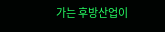가는 후방산업이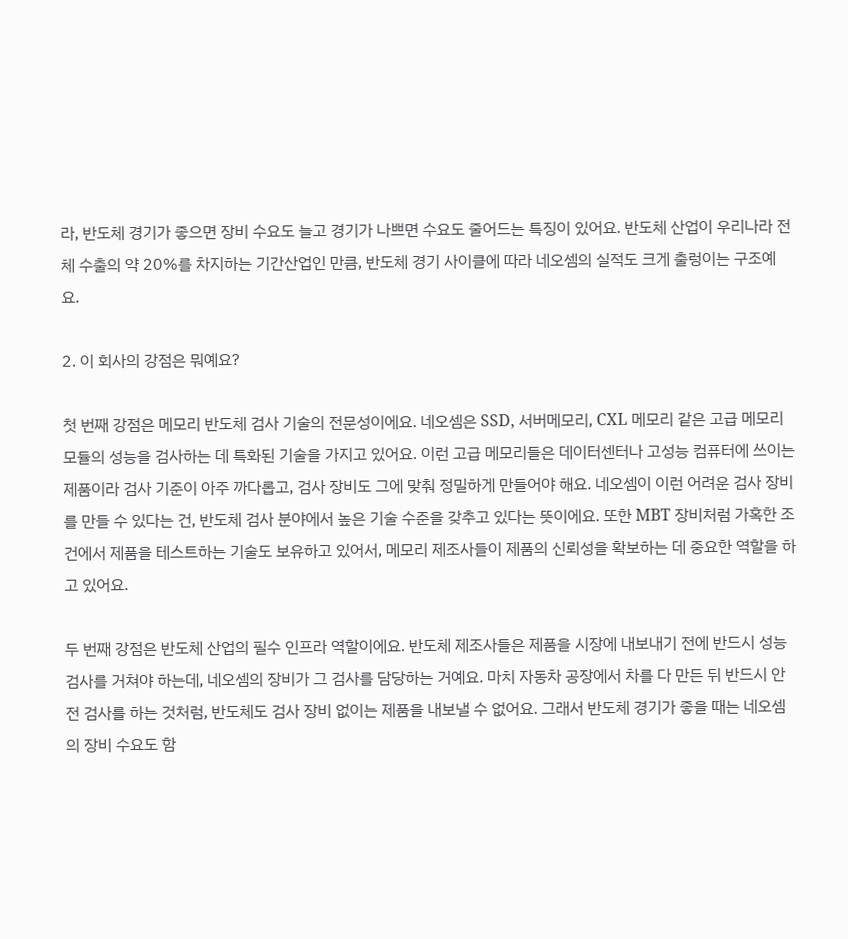라, 반도체 경기가 좋으면 장비 수요도 늘고 경기가 나쁘면 수요도 줄어드는 특징이 있어요. 반도체 산업이 우리나라 전체 수출의 약 20%를 차지하는 기간산업인 만큼, 반도체 경기 사이클에 따라 네오셈의 실적도 크게 출렁이는 구조예요.

2. 이 회사의 강점은 뭐예요?

첫 번째 강점은 메모리 반도체 검사 기술의 전문성이에요. 네오셈은 SSD, 서버메모리, CXL 메모리 같은 고급 메모리 모듈의 성능을 검사하는 데 특화된 기술을 가지고 있어요. 이런 고급 메모리들은 데이터센터나 고성능 컴퓨터에 쓰이는 제품이라 검사 기준이 아주 까다롭고, 검사 장비도 그에 맞춰 정밀하게 만들어야 해요. 네오셈이 이런 어려운 검사 장비를 만들 수 있다는 건, 반도체 검사 분야에서 높은 기술 수준을 갖추고 있다는 뜻이에요. 또한 MBT 장비처럼 가혹한 조건에서 제품을 테스트하는 기술도 보유하고 있어서, 메모리 제조사들이 제품의 신뢰성을 확보하는 데 중요한 역할을 하고 있어요.

두 번째 강점은 반도체 산업의 필수 인프라 역할이에요. 반도체 제조사들은 제품을 시장에 내보내기 전에 반드시 성능 검사를 거쳐야 하는데, 네오셈의 장비가 그 검사를 담당하는 거예요. 마치 자동차 공장에서 차를 다 만든 뒤 반드시 안전 검사를 하는 것처럼, 반도체도 검사 장비 없이는 제품을 내보낼 수 없어요. 그래서 반도체 경기가 좋을 때는 네오셈의 장비 수요도 함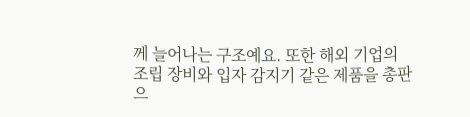께 늘어나는 구조예요. 또한 해외 기업의 조립 장비와 입자 감지기 같은 제품을 총판으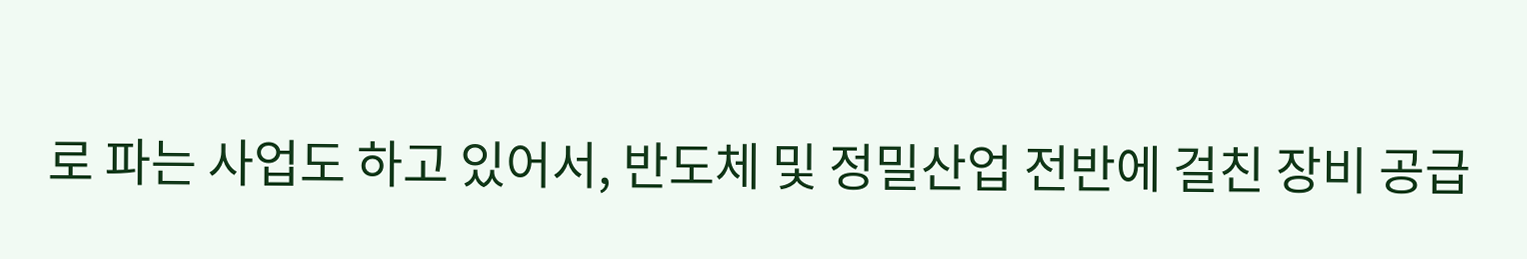로 파는 사업도 하고 있어서, 반도체 및 정밀산업 전반에 걸친 장비 공급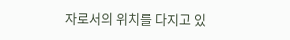자로서의 위치를 다지고 있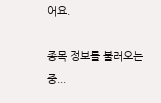어요.

종목 정보를 불러오는 중...